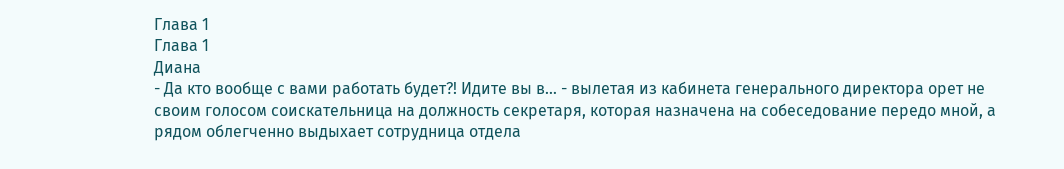Глава 1
Глава 1
Диана
- Да кто вообще с вами работать будет?! Идите вы в… - вылетая из кабинета генерального директора орет не своим голосом соискательница на должность секретаря, которая назначена на собеседование передо мной, а рядом облегченно выдыхает сотрудница отдела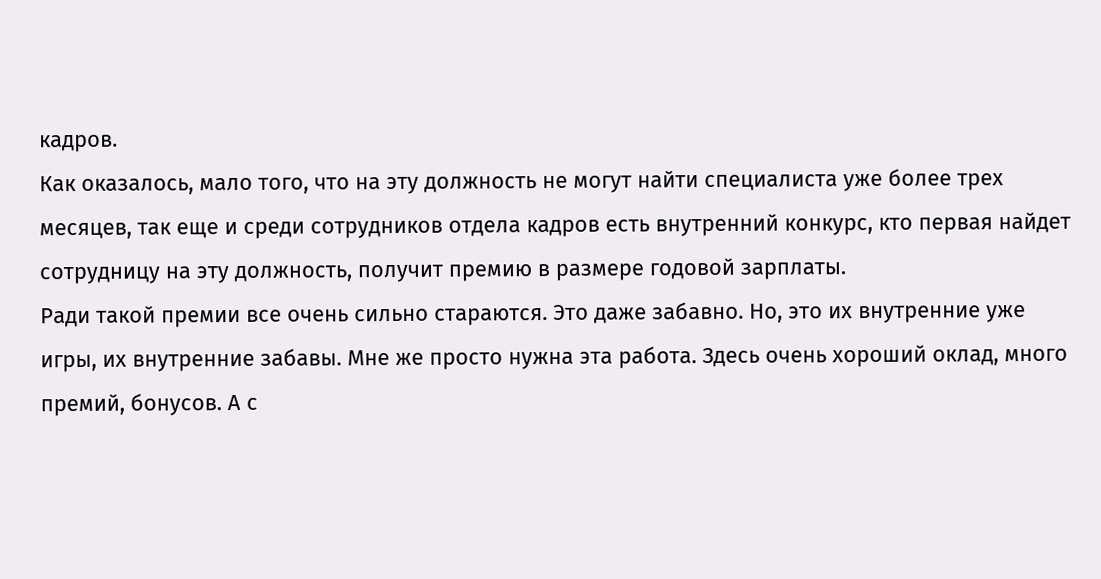кадров.
Как оказалось, мало того, что на эту должность не могут найти специалиста уже более трех месяцев, так еще и среди сотрудников отдела кадров есть внутренний конкурс, кто первая найдет сотрудницу на эту должность, получит премию в размере годовой зарплаты.
Ради такой премии все очень сильно стараются. Это даже забавно. Но, это их внутренние уже игры, их внутренние забавы. Мне же просто нужна эта работа. Здесь очень хороший оклад, много премий, бонусов. А с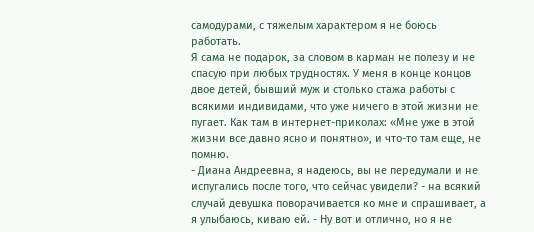самодурами, с тяжелым характером я не боюсь работать.
Я сама не подарок, за словом в карман не полезу и не спасую при любых трудностях. У меня в конце концов двое детей, бывший муж и столько стажа работы с всякими индивидами, что уже ничего в этой жизни не пугает. Как там в интернет-приколах: «Мне уже в этой жизни все давно ясно и понятно», и что-то там еще, не помню.
- Диана Андреевна, я надеюсь, вы не передумали и не испугались после того, что сейчас увидели? - на всякий случай девушка поворачивается ко мне и спрашивает, а я улыбаюсь, киваю ей. - Ну вот и отлично, но я не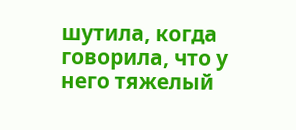шутила, когда говорила, что у него тяжелый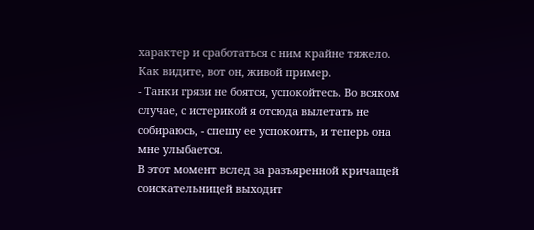характер и сработаться с ним крайне тяжело. Как видите, вот он, живой пример.
- Танки грязи не боятся, успокойтесь. Во всяком случае, с истерикой я отсюда вылетать не собираюсь, - спешу ее успокоить, и теперь она мне улыбается.
В этот момент вслед за разъяренной кричащей соискательницей выходит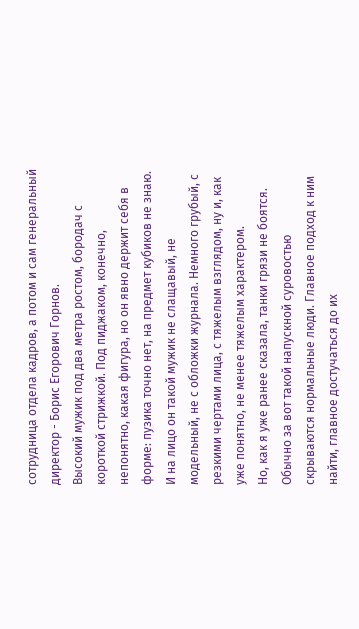сотрудница отдела кадров, а потом и сам генеральный директор - Борис Егорович Горнов.
Высокий мужик под два метра ростом, бородач с короткой стрижкой. Под пиджаком, конечно, непонятно, какая фигура, но он явно держит себя в форме: пузика точно нет, на предмет кубиков не знаю. И на лицо он такой мужик не слащавый, не модельный, не с обложки журнала. Немного грубый, с резкими чертами лица, с тяжелым взглядом, ну и, как уже понятно, не менее тяжелым характером.
Но, как я уже ранее сказала, танки грязи не боятся. Обычно за вот такой напускной суровостью скрываются нормальные люди. Главное подход к ним найти, главное достучаться до их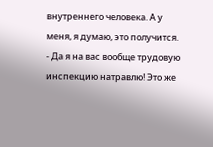внутреннего человека. А у меня, я думаю, это получится.
- Да я на вас вообще трудовую инспекцию натравлю! Это же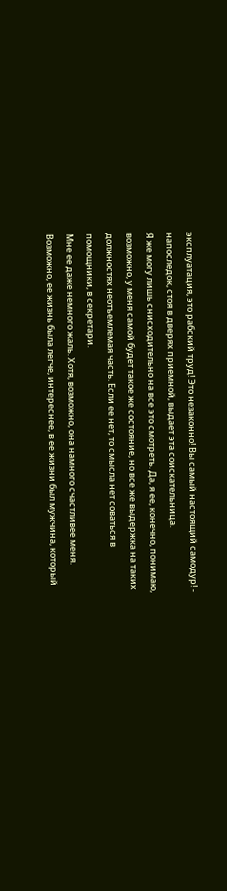эксплуатация, это рабский труд! Это незаконно! Вы самый настоящий самодур! - напоследок, стоя в дверях приемной, выдает эта соискательница.
Я же могу лишь снисходительно на все это смотреть. Да, я ее, конечно, понимаю, возможно, у меня самой будет такое же состояние, но все же выдержка на таких должностях неотъемлемая часть. Если ее нет, то смысла нет соваться в помощники, в секретари.
Мне ее даже немного жаль. Хотя, возможно, она намного счастливее меня. Возможно, ее жизнь была легче, интереснее, в ее жизни был мужчина, который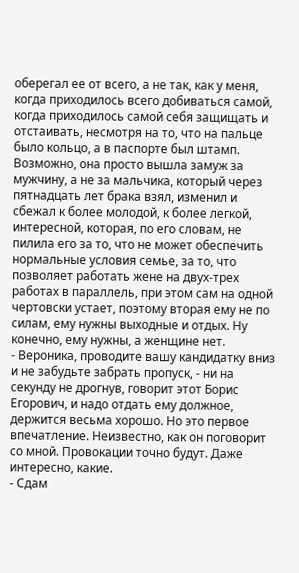оберегал ее от всего, а не так, как у меня, когда приходилось всего добиваться самой, когда приходилось самой себя защищать и отстаивать, несмотря на то, что на пальце было кольцо, а в паспорте был штамп.
Возможно, она просто вышла замуж за мужчину, а не за мальчика, который через пятнадцать лет брака взял, изменил и сбежал к более молодой, к более легкой, интересной, которая, по его словам, не пилила его за то, что не может обеспечить нормальные условия семье, за то, что позволяет работать жене на двух-трех работах в параллель, при этом сам на одной чертовски устает, поэтому вторая ему не по силам, ему нужны выходные и отдых. Ну конечно, ему нужны, а женщине нет.
- Вероника, проводите вашу кандидатку вниз и не забудьте забрать пропуск, - ни на секунду не дрогнув, говорит этот Борис Егорович, и надо отдать ему должное, держится весьма хорошо. Но это первое впечатление. Неизвестно, как он поговорит со мной. Провокации точно будут. Даже интересно, какие.
- Сдам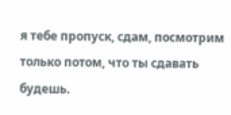я тебе пропуск, сдам, посмотрим только потом, что ты сдавать будешь.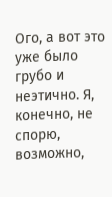Ого, а вот это уже было грубо и неэтично. Я, конечно, не спорю, возможно,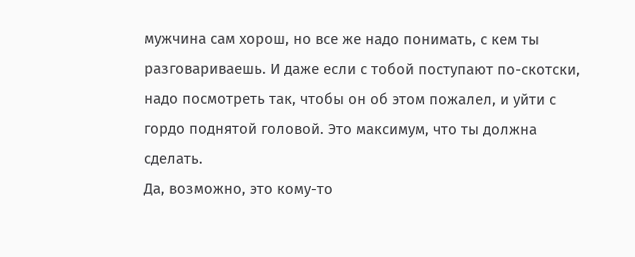мужчина сам хорош, но все же надо понимать, с кем ты разговариваешь. И даже если с тобой поступают по-скотски, надо посмотреть так, чтобы он об этом пожалел, и уйти с гордо поднятой головой. Это максимум, что ты должна сделать.
Да, возможно, это кому-то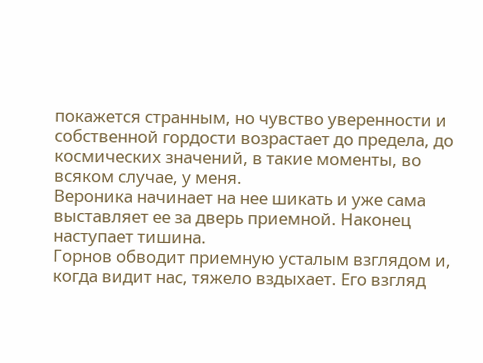покажется странным, но чувство уверенности и собственной гордости возрастает до предела, до космических значений, в такие моменты, во всяком случае, у меня.
Вероника начинает на нее шикать и уже сама выставляет ее за дверь приемной. Наконец наступает тишина.
Горнов обводит приемную усталым взглядом и, когда видит нас, тяжело вздыхает. Его взгляд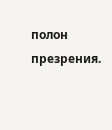полон презрения.